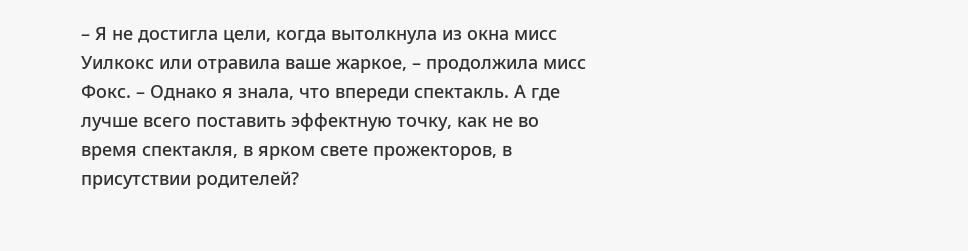– Я не достигла цели, когда вытолкнула из окна мисс Уилкокс или отравила ваше жаркое, – продолжила мисс Фокс. – Однако я знала, что впереди спектакль. А где лучше всего поставить эффектную точку, как не во время спектакля, в ярком свете прожекторов, в присутствии родителей?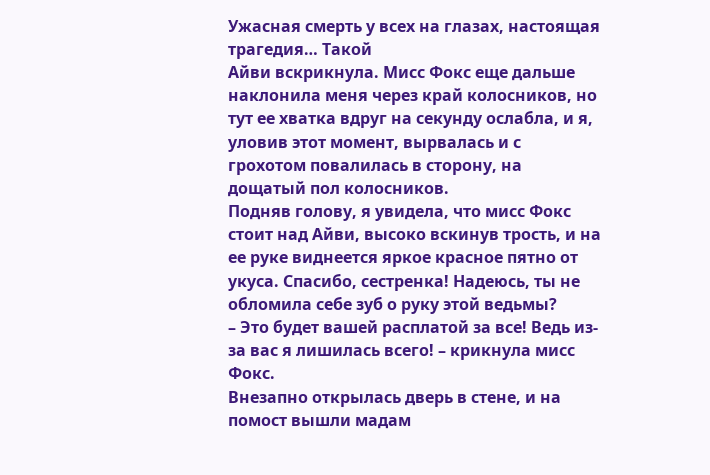Ужасная смерть у всех на глазах, настоящая трагедия… Такой
Айви вскрикнула. Мисс Фокс еще дальше наклонила меня через край колосников, но тут ее хватка вдруг на секунду ослабла, и я, уловив этот момент, вырвалась и с грохотом повалилась в сторону, на дощатый пол колосников.
Подняв голову, я увидела, что мисс Фокс стоит над Айви, высоко вскинув трость, и на ее руке виднеется яркое красное пятно от укуса. Спасибо, сестренка! Надеюсь, ты не обломила себе зуб о руку этой ведьмы?
– Это будет вашей расплатой за все! Ведь из-за вас я лишилась всего! – крикнула мисс Фокс.
Внезапно открылась дверь в стене, и на помост вышли мадам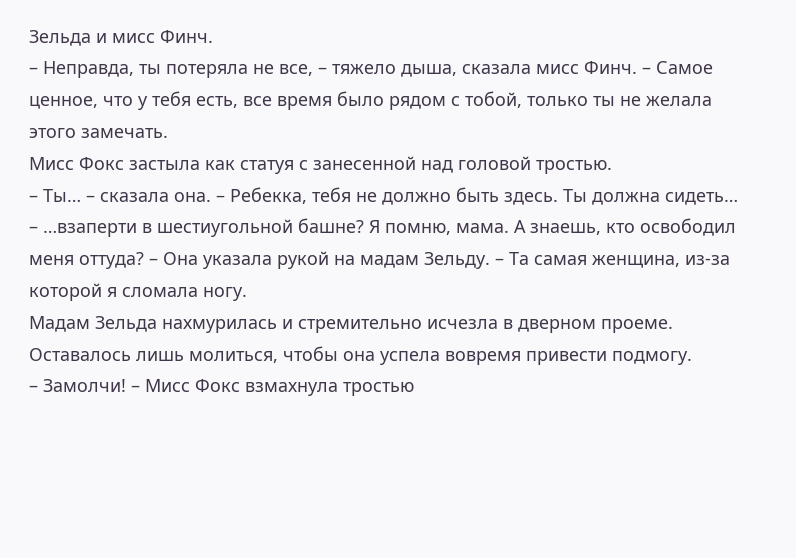Зельда и мисс Финч.
– Неправда, ты потеряла не все, – тяжело дыша, сказала мисс Финч. – Самое ценное, что у тебя есть, все время было рядом с тобой, только ты не желала этого замечать.
Мисс Фокс застыла как статуя с занесенной над головой тростью.
– Ты… – сказала она. – Ребекка, тебя не должно быть здесь. Ты должна сидеть…
– …взаперти в шестиугольной башне? Я помню, мама. А знаешь, кто освободил меня оттуда? – Она указала рукой на мадам Зельду. – Та самая женщина, из-за которой я сломала ногу.
Мадам Зельда нахмурилась и стремительно исчезла в дверном проеме. Оставалось лишь молиться, чтобы она успела вовремя привести подмогу.
– Замолчи! – Мисс Фокс взмахнула тростью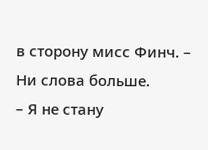в сторону мисс Финч. – Ни слова больше.
– Я не стану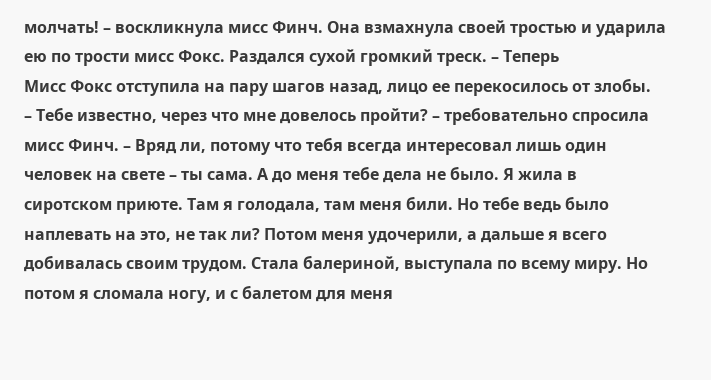молчать! – воскликнула мисс Финч. Она взмахнула своей тростью и ударила ею по трости мисс Фокс. Раздался сухой громкий треск. – Теперь
Мисс Фокс отступила на пару шагов назад, лицо ее перекосилось от злобы.
– Тебе известно, через что мне довелось пройти? – требовательно спросила мисс Финч. – Вряд ли, потому что тебя всегда интересовал лишь один человек на свете – ты сама. А до меня тебе дела не было. Я жила в сиротском приюте. Там я голодала, там меня били. Но тебе ведь было наплевать на это, не так ли? Потом меня удочерили, а дальше я всего добивалась своим трудом. Стала балериной, выступала по всему миру. Но потом я сломала ногу, и с балетом для меня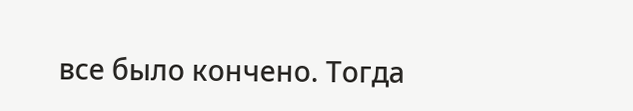все было кончено. Тогда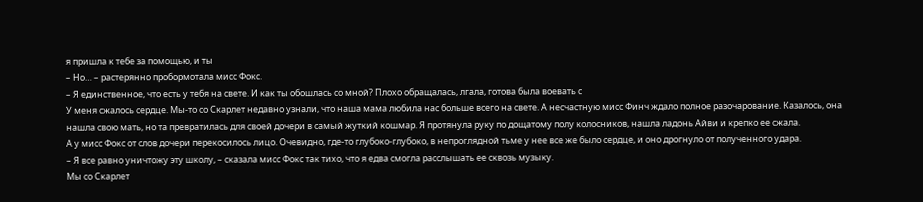я пришла к тебе за помощью, и ты
– Но… – растерянно пробормотала мисс Фокс.
– Я единственное, что есть у тебя на свете. И как ты обошлась со мной? Плохо обращалась, лгала, готова была воевать с
У меня сжалось сердце. Мы-то со Скарлет недавно узнали, что наша мама любила нас больше всего на свете. А несчастную мисс Финч ждало полное разочарование. Казалось, она нашла свою мать, но та превратилась для своей дочери в самый жуткий кошмар. Я протянула руку по дощатому полу колосников, нашла ладонь Айви и крепко ее сжала.
А у мисс Фокс от слов дочери перекосилось лицо. Очевидно, где-то глубоко-глубоко, в непроглядной тьме у нее все же было сердце, и оно дрогнуло от полученного удара.
– Я все равно уничтожу эту школу, – сказала мисс Фокс так тихо, что я едва смогла расслышать ее сквозь музыку.
Мы со Скарлет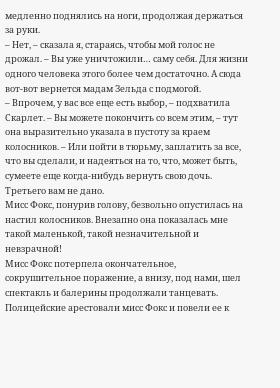медленно поднялись на ноги, продолжая держаться за руки.
– Нет, – сказала я, стараясь, чтобы мой голос не дрожал. – Вы уже уничтожили… саму себя. Для жизни одного человека этого более чем достаточно. А сюда вот-вот вернется мадам Зельда с подмогой.
– Впрочем, у вас все еще есть выбор, – подхватила Скарлет. – Вы можете покончить со всем этим, – тут она выразительно указала в пустоту за краем колосников. – Или пойти в тюрьму, заплатить за все, что вы сделали, и надеяться на то, что, может быть, сумеете еще когда-нибудь вернуть свою дочь. Третьего вам не дано.
Мисс Фокс, понурив голову, безвольно опустилась на настил колосников. Внезапно она показалась мне такой маленькой, такой незначительной и невзрачной!
Мисс Фокс потерпела окончательное, сокрушительное поражение, а внизу, под нами, шел спектакль и балерины продолжали танцевать.
Полицейские арестовали мисс Фокс и повели ее к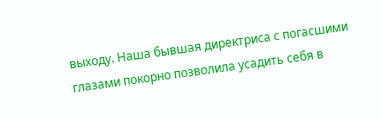выходу. Наша бывшая директриса с погасшими глазами покорно позволила усадить себя в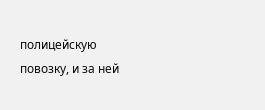полицейскую повозку, и за ней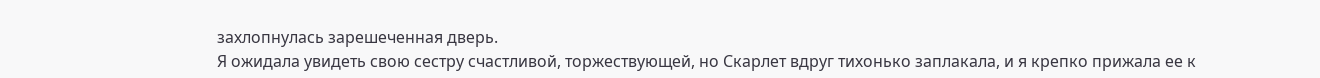захлопнулась зарешеченная дверь.
Я ожидала увидеть свою сестру счастливой, торжествующей, но Скарлет вдруг тихонько заплакала, и я крепко прижала ее к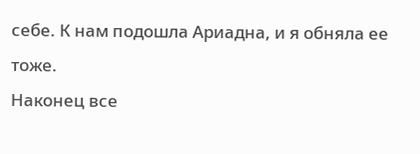себе. К нам подошла Ариадна, и я обняла ее тоже.
Наконец все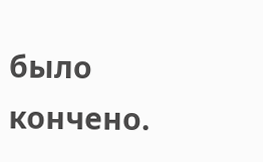было кончено.